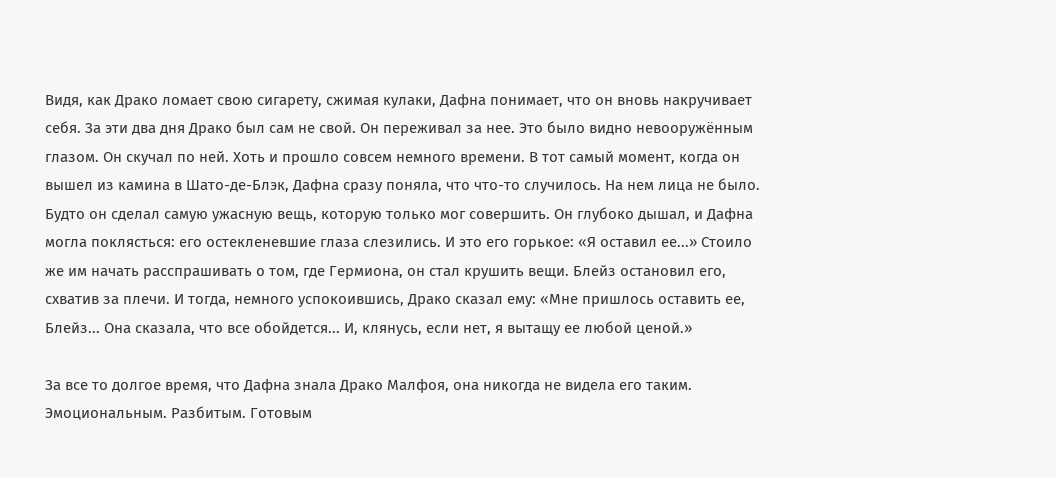Видя, как Драко ломает свою сигарету, сжимая кулаки, Дафна понимает, что он вновь накручивает себя. За эти два дня Драко был сам не свой. Он переживал за нее. Это было видно невооружённым глазом. Он скучал по ней. Хоть и прошло совсем немного времени. В тот самый момент, когда он вышел из камина в Шато-де-Блэк, Дафна сразу поняла, что что-то случилось. На нем лица не было. Будто он сделал самую ужасную вещь, которую только мог совершить. Он глубоко дышал, и Дафна могла поклясться: его остекленевшие глаза слезились. И это его горькое: «Я оставил ее...» Стоило же им начать расспрашивать о том, где Гермиона, он стал крушить вещи. Блейз остановил его, схватив за плечи. И тогда, немного успокоившись, Драко сказал ему: «Мне пришлось оставить ее, Блейз... Она сказала, что все обойдется... И, клянусь, если нет, я вытащу ее любой ценой.»

За все то долгое время, что Дафна знала Драко Малфоя, она никогда не видела его таким. Эмоциональным. Разбитым. Готовым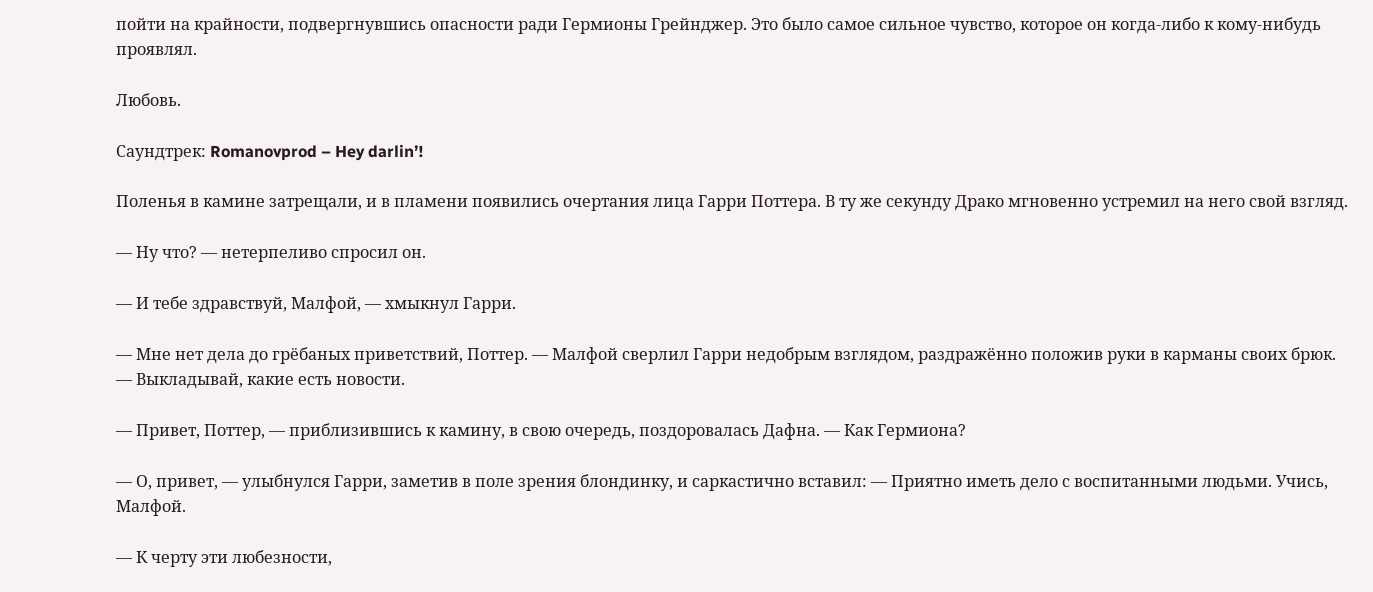пойти на крайности, подвергнувшись опасности ради Гермионы Грейнджер. Это было самое сильное чувство, которое он когда-либо к кому-нибудь проявлял.

Любовь.

Саундтрек: Romanovprod – Hey darlin’!

Поленья в камине затрещали, и в пламени появились очертания лица Гарри Поттера. В ту же секунду Драко мгновенно устремил на него свой взгляд.

— Ну что? — нетерпеливо спросил он.

— И тебе здравствуй, Малфой, — хмыкнул Гарри.

— Мне нет дела до грёбаных приветствий, Поттер. — Малфой сверлил Гарри недобрым взглядом, раздражённо положив руки в карманы своих брюк. — Выкладывай, какие есть новости.

— Привет, Поттер, — приблизившись к камину, в свою очередь, поздоровалась Дафна. — Как Гермиона?

— О, привет, — улыбнулся Гарри, заметив в поле зрения блондинку, и саркастично вставил: — Приятно иметь дело с воспитанными людьми. Учись, Малфой.

— К черту эти любезности,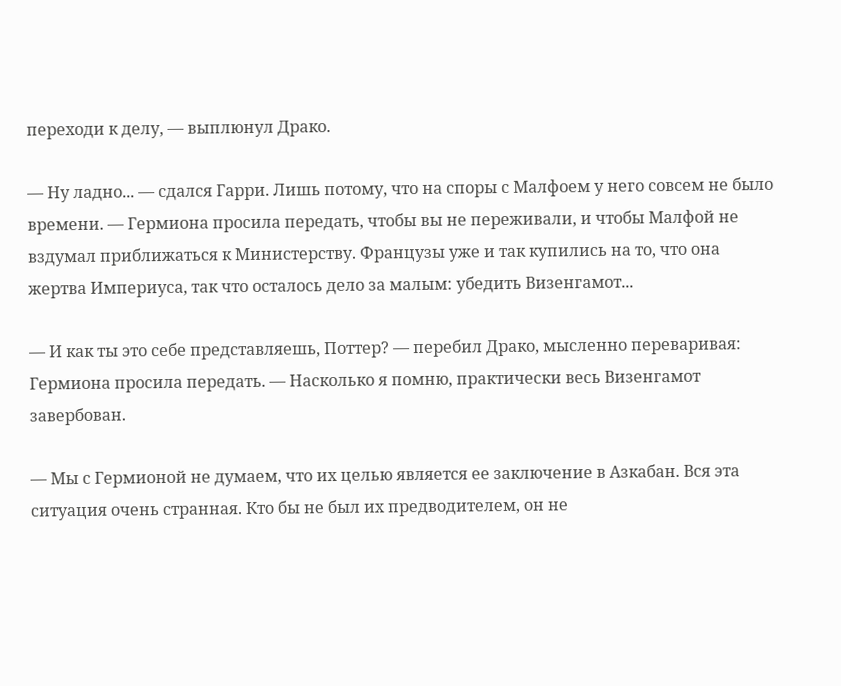переходи к делу, — выплюнул Драко.

— Ну ладно... — сдался Гарри. Лишь потому, что на споры с Малфоем у него совсем не было времени. — Гермиона просила передать, чтобы вы не переживали, и чтобы Малфой не вздумал приближаться к Министерству. Французы уже и так купились на то, что она жертва Империуса, так что осталось дело за малым: убедить Визенгамот...

— И как ты это себе представляешь, Поттер? — перебил Драко, мысленно переваривая: Гермиона просила передать. — Насколько я помню, практически весь Визенгамот завербован.

— Мы с Гермионой не думаем, что их целью является ее заключение в Азкабан. Вся эта ситуация очень странная. Кто бы не был их предводителем, он не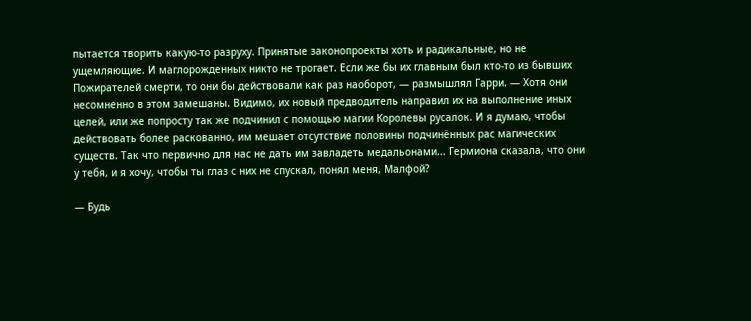пытается творить какую-то разруху. Принятые законопроекты хоть и радикальные, но не ущемляющие. И маглорожденных никто не трогает. Если же бы их главным был кто-то из бывших Пожирателей смерти, то они бы действовали как раз наоборот, — размышлял Гарри. — Хотя они несомненно в этом замешаны. Видимо, их новый предводитель направил их на выполнение иных целей, или же попросту так же подчинил с помощью магии Королевы русалок. И я думаю, чтобы действовать более раскованно, им мешает отсутствие половины подчинённых рас магических существ. Так что первично для нас не дать им завладеть медальонами... Гермиона сказала, что они у тебя, и я хочу, чтобы ты глаз с них не спускал, понял меня, Малфой?

— Будь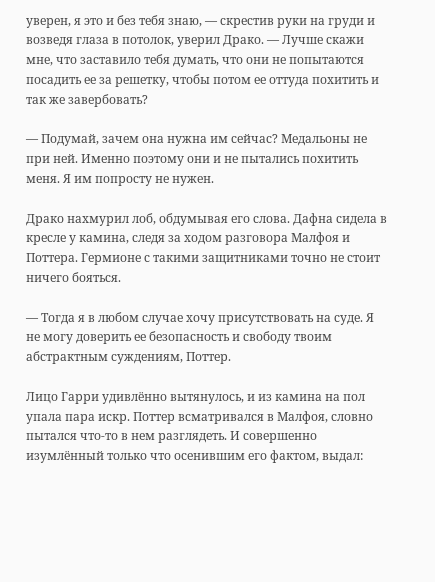уверен, я это и без тебя знаю, — скрестив руки на груди и возведя глаза в потолок, уверил Драко. — Лучше скажи мне, что заставило тебя думать, что они не попытаются посадить ее за решетку, чтобы потом ее оттуда похитить и так же завербовать?

— Подумай, зачем она нужна им сейчас? Медальоны не при ней. Именно поэтому они и не пытались похитить меня. Я им попросту не нужен.

Драко нахмурил лоб, обдумывая его слова. Дафна сидела в кресле у камина, следя за ходом разговора Малфоя и Поттера. Гермионе с такими защитниками точно не стоит ничего бояться.

— Тогда я в любом случае хочу присутствовать на суде. Я не могу доверить ее безопасность и свободу твоим абстрактным суждениям, Поттер.

Лицо Гарри удивлённо вытянулось, и из камина на пол упала пара искр. Поттер всматривался в Малфоя, словно пытался что-то в нем разглядеть. И совершенно изумлённый только что осенившим его фактом, выдал: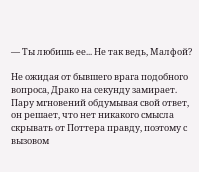— Ты любишь ее... Не так ведь, Малфой?

Не ожидая от бывшего врага подобного вопроса, Драко на секунду замирает. Пару мгновений обдумывая свой ответ, он решает, что нет никакого смысла скрывать от Поттера правду, поэтому с вызовом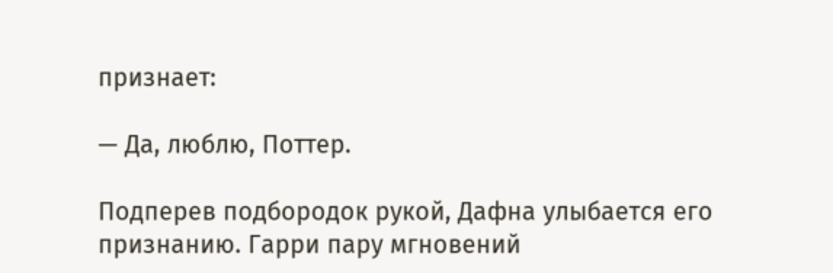признает:

— Да, люблю, Поттер.

Подперев подбородок рукой, Дафна улыбается его признанию. Гарри пару мгновений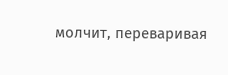молчит, переваривая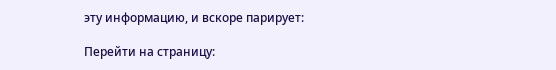эту информацию, и вскоре парирует:

Перейти на страницу: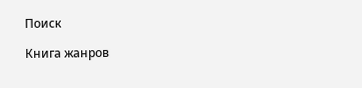Поиск

Книга жанров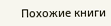Похожие книги